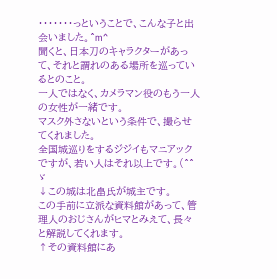・・・・・・・っということで、こんな子と出会いました。^m^
聞くと、日本刀のキャラクターがあって、それと謂れのある場所を巡っているとのこと。
一人ではなく、カメラマン役のもう一人の女性が一緒です。
マスク外さないという条件で、撮らせてくれました。
全国城巡りをするジジイもマニアックですが、若い人はそれ以上です。(^^ゞ
↓この城は北畠氏が城主です。
この手前に立派な資料館があって、管理人のおじさんがヒマとみえて、長々と解説してくれます。
↑その資料館にあ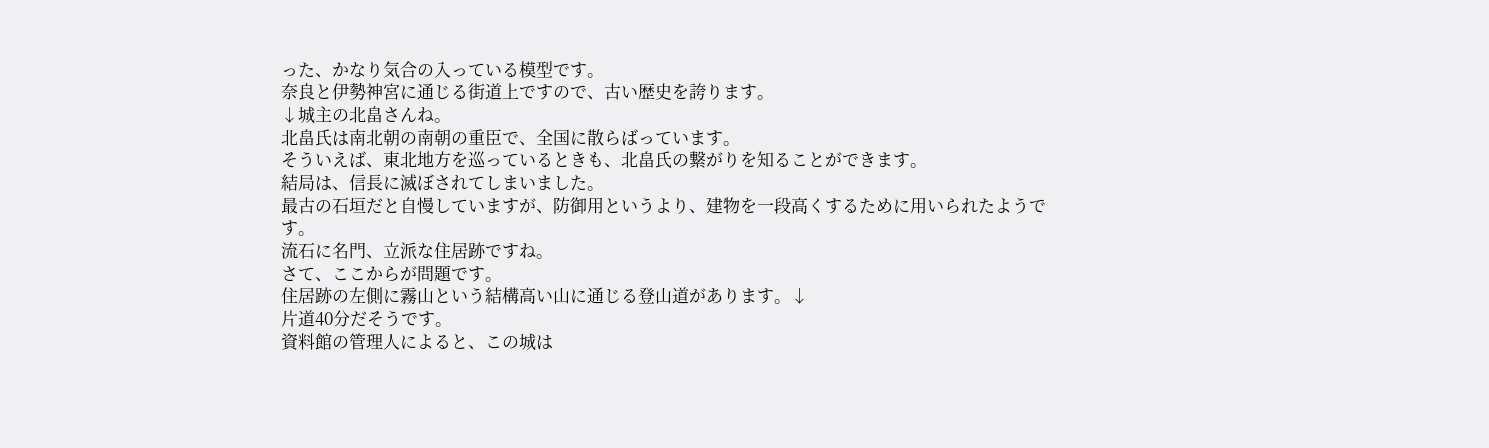った、かなり気合の入っている模型です。
奈良と伊勢神宮に通じる街道上ですので、古い歴史を誇ります。
↓城主の北畠さんね。
北畠氏は南北朝の南朝の重臣で、全国に散らばっています。
そういえば、東北地方を巡っているときも、北畠氏の繋がりを知ることができます。
結局は、信長に滅ぼされてしまいました。
最古の石垣だと自慢していますが、防御用というより、建物を一段高くするために用いられたようです。
流石に名門、立派な住居跡ですね。
さて、ここからが問題です。
住居跡の左側に霧山という結構高い山に通じる登山道があります。↓
片道40分だそうです。
資料館の管理人によると、この城は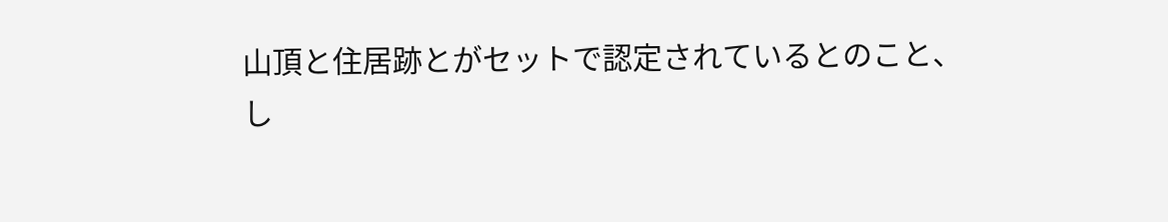山頂と住居跡とがセットで認定されているとのこと、
し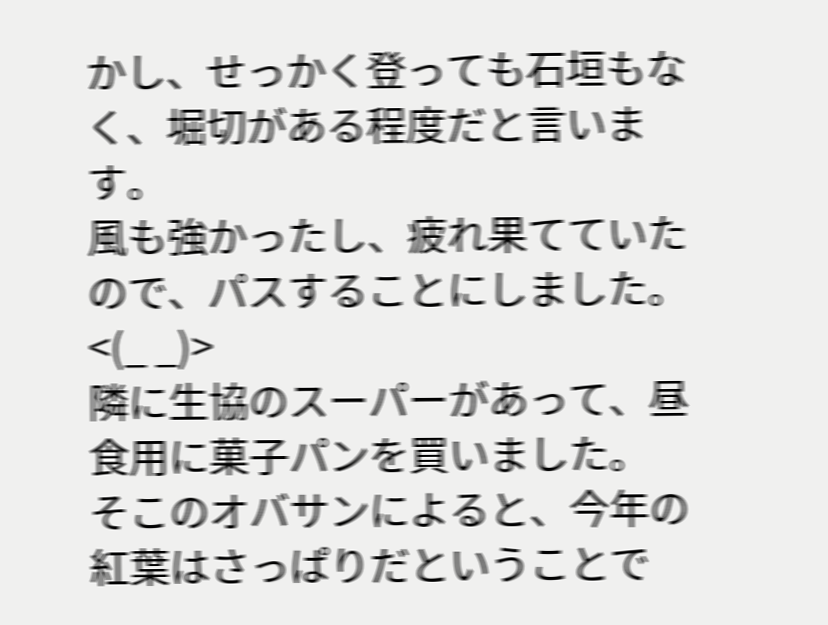かし、せっかく登っても石垣もなく、堀切がある程度だと言います。
風も強かったし、疲れ果てていたので、パスすることにしました。<(_ _)>
隣に生協のスーパーがあって、昼食用に菓子パンを買いました。
そこのオバサンによると、今年の紅葉はさっぱりだということで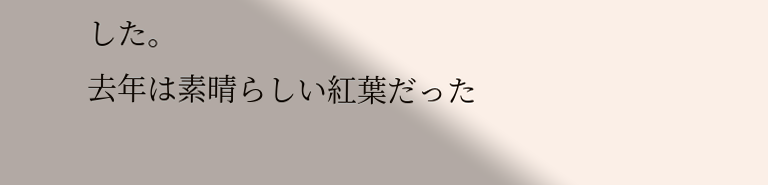した。
去年は素晴らしい紅葉だった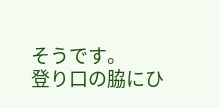そうです。
登り口の脇にひ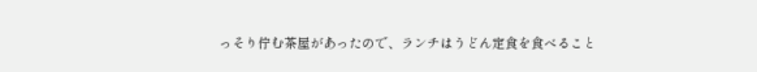っそり佇む茶屋があったので、ランチはうどん定食を食べること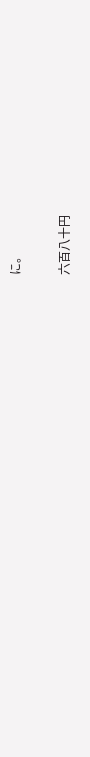に。

六百八十円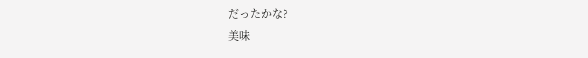だったかな?
美味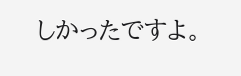しかったですよ。